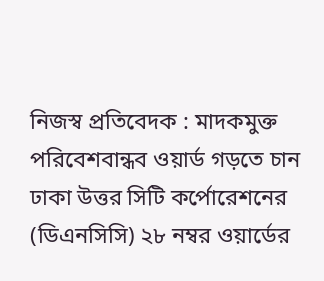নিজস্ব প্রতিবেদক : মাদকমুক্ত পরিবেশবান্ধব ওয়ার্ড গড়তে চান ঢাকা উত্তর সিটি কর্পোরেশনের (ডিএনসিসি) ২৮ নম্বর ওয়ার্ডের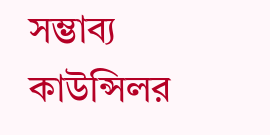সম্ভাব্য কাউন্সিলর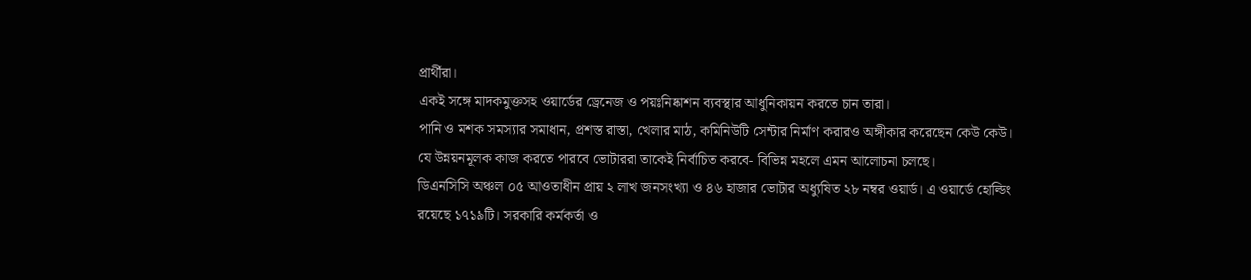প্রার্থীরা।
একই সঙ্গে মাদকমুক্তসহ ওয়ার্ডের ড্রেনেজ ও পয়ঃনিষ্কাশন ব্যবস্থার আধুনিকায়ন করতে চান তারা।
পানি ও মশক সমস্যার সমাধান, প্রশস্ত রাস্তা, খেলার মাঠ, কমিনিউটি সেন্টার নির্মাণ করারও অঙ্গীকার করেছেন কেউ কেউ। যে উন্নয়নমূলক কাজ করতে পারবে ভোটাররা তাকেই নির্বাচিত করবে- বিভিন্ন মহলে এমন আলোচনা চলছে।
ডিএনসিসি অঞ্চল ০৫ আওতাধীন প্রায় ২ লাখ জনসংখ্যা ও ৪৬ হাজার ভোটার অধ্যুষিত ২৮ নম্বর ওয়ার্ড। এ ওয়ার্ডে হোল্ডিং রয়েছে ১৭১৯টি। সরকারি কর্মকর্তা ও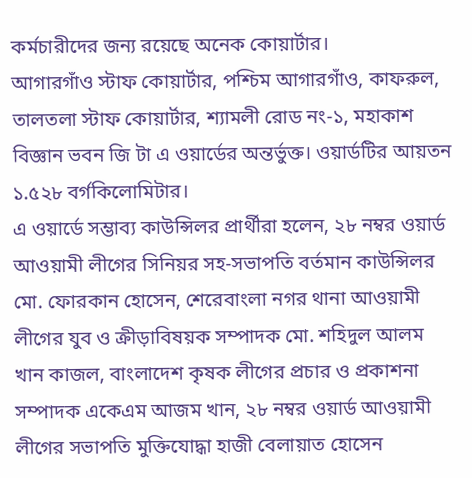কর্মচারীদের জন্য রয়েছে অনেক কোয়ার্টার।
আগারগাঁও স্টাফ কোয়ার্টার, পশ্চিম আগারগাঁও, কাফরুল, তালতলা স্টাফ কোয়ার্টার, শ্যামলী রোড নং-১, মহাকাশ বিজ্ঞান ভবন জি টা এ ওয়ার্ডের অন্তর্ভুক্ত। ওয়ার্ডটির আয়তন ১.৫২৮ বর্গকিলোমিটার।
এ ওয়ার্ডে সম্ভাব্য কাউন্সিলর প্রার্থীরা হলেন, ২৮ নম্বর ওয়ার্ড আওয়ামী লীগের সিনিয়র সহ-সভাপতি বর্তমান কাউন্সিলর মো. ফোরকান হোসেন, শেরেবাংলা নগর থানা আওয়ামী লীগের যুব ও ক্রীড়াবিষয়ক সম্পাদক মো. শহিদুল আলম খান কাজল, বাংলাদেশ কৃষক লীগের প্রচার ও প্রকাশনা সম্পাদক একেএম আজম খান, ২৮ নম্বর ওয়ার্ড আওয়ামী লীগের সভাপতি মুক্তিযোদ্ধা হাজী বেলায়াত হোসেন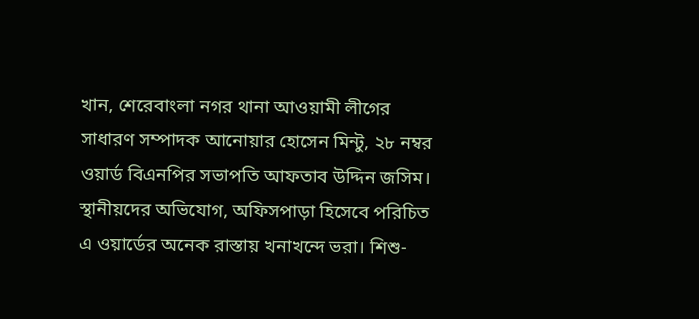খান, শেরেবাংলা নগর থানা আওয়ামী লীগের সাধারণ সম্পাদক আনোয়ার হোসেন মিন্টু, ২৮ নম্বর ওয়ার্ড বিএনপির সভাপতি আফতাব উদ্দিন জসিম।
স্থানীয়দের অভিযোগ, অফিসপাড়া হিসেবে পরিচিত এ ওয়ার্ডের অনেক রাস্তায় খনাখন্দে ভরা। শিশু-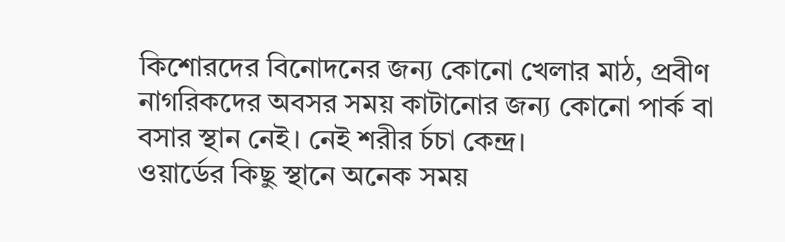কিশোরদের বিনোদনের জন্য কোনো খেলার মাঠ, প্রবীণ নাগরিকদের অবসর সময় কাটানোর জন্য কোনো পার্ক বা বসার স্থান নেই। নেই শরীর র্চচা কেন্দ্র।
ওয়ার্ডের কিছু স্থানে অনেক সময়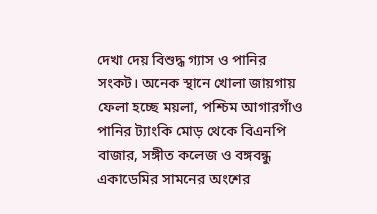দেখা দেয় বিশুদ্ধ গ্যাস ও পানির সংকট। অনেক স্থানে খোলা জায়গায় ফেলা হচ্ছে ময়লা, পশ্চিম আগারগাঁও পানির ট্যাংকি মোড় থেকে বিএনপি বাজার, সঙ্গীত কলেজ ও বঙ্গবন্ধু একাডেমির সামনের অংশের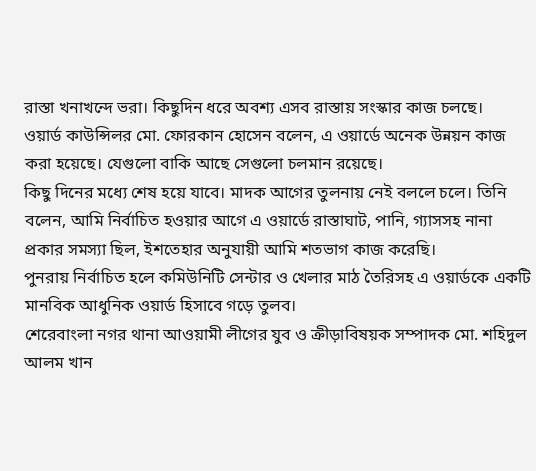রাস্তা খনাখন্দে ভরা। কিছুদিন ধরে অবশ্য এসব রাস্তায় সংস্কার কাজ চলছে।
ওয়ার্ড কাউন্সিলর মো. ফোরকান হোসেন বলেন, এ ওয়ার্ডে অনেক উন্নয়ন কাজ করা হয়েছে। যেগুলো বাকি আছে সেগুলো চলমান রয়েছে।
কিছু দিনের মধ্যে শেষ হয়ে যাবে। মাদক আগের তুলনায় নেই বললে চলে। তিনি বলেন, আমি নির্বাচিত হওয়ার আগে এ ওয়ার্ডে রাস্তাঘাট, পানি, গ্যাসসহ নানা প্রকার সমস্যা ছিল, ইশতেহার অনুযায়ী আমি শতভাগ কাজ করেছি।
পুনরায় নির্বাচিত হলে কমিউনিটি সেন্টার ও খেলার মাঠ তৈরিসহ এ ওয়ার্ডকে একটি মানবিক আধুনিক ওয়ার্ড হিসাবে গড়ে তুলব।
শেরেবাংলা নগর থানা আওয়ামী লীগের যুব ও ক্রীড়াবিষয়ক সম্পাদক মো. শহিদুল আলম খান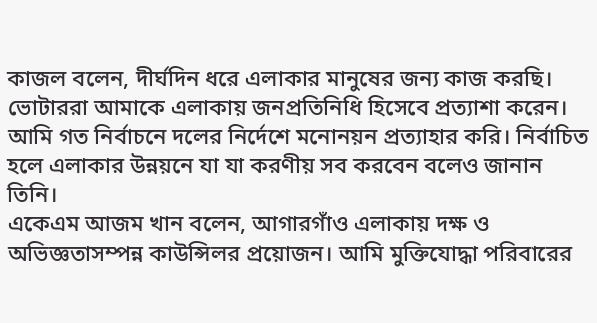কাজল বলেন, দীর্ঘদিন ধরে এলাকার মানুষের জন্য কাজ করছি।
ভোটাররা আমাকে এলাকায় জনপ্রতিনিধি হিসেবে প্রত্যাশা করেন। আমি গত নির্বাচনে দলের নির্দেশে মনোনয়ন প্রত্যাহার করি। নির্বাচিত হলে এলাকার উন্নয়নে যা যা করণীয় সব করবেন বলেও জানান তিনি।
একেএম আজম খান বলেন, আগারগাঁও এলাকায় দক্ষ ও অভিজ্ঞতাসম্পন্ন কাউন্সিলর প্রয়োজন। আমি মুক্তিযোদ্ধা পরিবারের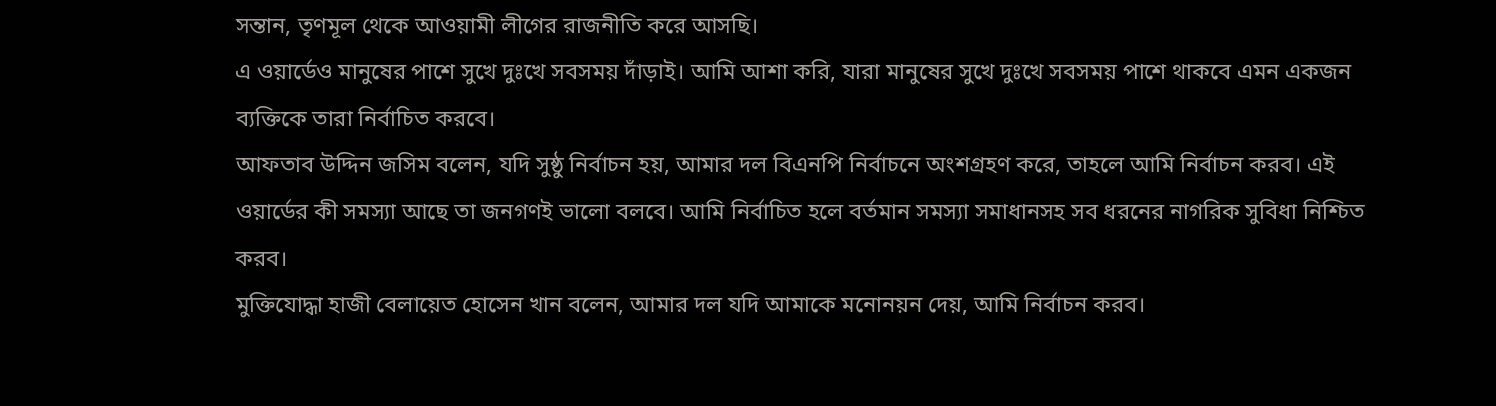সন্তান, তৃণমূল থেকে আওয়ামী লীগের রাজনীতি করে আসছি।
এ ওয়ার্ডেও মানুষের পাশে সুখে দুঃখে সবসময় দাঁড়াই। আমি আশা করি, যারা মানুষের সুখে দুঃখে সবসময় পাশে থাকবে এমন একজন ব্যক্তিকে তারা নির্বাচিত করবে।
আফতাব উদ্দিন জসিম বলেন, যদি সুষ্ঠু নির্বাচন হয়, আমার দল বিএনপি নির্বাচনে অংশগ্রহণ করে, তাহলে আমি নির্বাচন করব। এই ওয়ার্ডের কী সমস্যা আছে তা জনগণই ভালো বলবে। আমি নির্বাচিত হলে বর্তমান সমস্যা সমাধানসহ সব ধরনের নাগরিক সুবিধা নিশ্চিত করব।
মুক্তিযোদ্ধা হাজী বেলায়েত হোসেন খান বলেন, আমার দল যদি আমাকে মনোনয়ন দেয়, আমি নির্বাচন করব।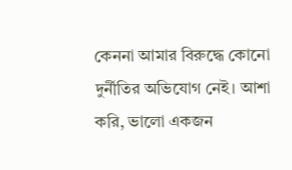কেননা আমার বিরুদ্ধে কোনো দুর্নীতির অভিযোগ নেই। আশা করি, ভালো একজন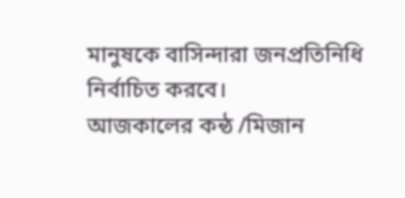মানুষকে বাসিন্দারা জনপ্রতিনিধি নির্বাচিত করবে।
আজকালের কন্ঠ /মিজান